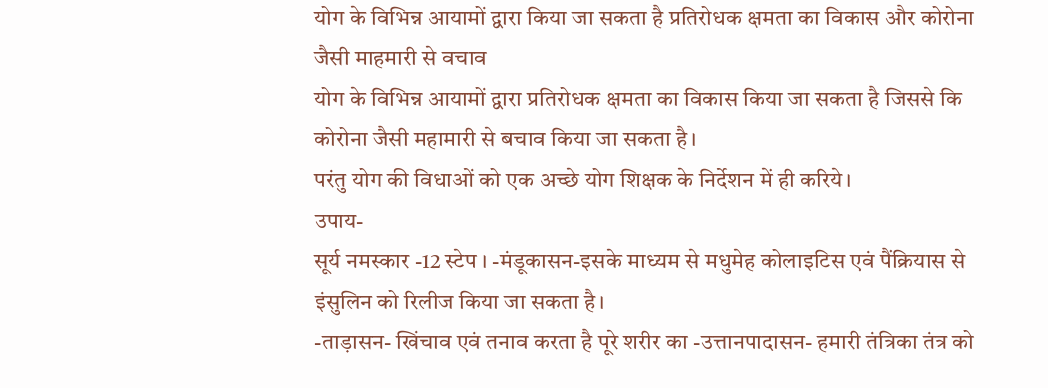योग के विभिन्न आयामों द्वारा किया जा सकता है प्रतिरोधक क्षमता का विकास और कोरोना जैसी माहमारी से वचाव
योग के विभिन्न आयामों द्वारा प्रतिरोधक क्षमता का विकास किया जा सकता है जिससे कि कोरोना जैसी महामारी से बचाव किया जा सकता है।
परंतु योग की विधाओं को एक अच्छे योग शिक्षक के निर्देशन में ही करिये।
उपाय-
सूर्य नमस्कार -12 स्टेप । -मंडूकासन-इसके माध्यम से मधुमेह कोलाइटिस एवं पैंक्रियास से इंसुलिन को रिलीज किया जा सकता है।
-ताड़ासन- खिंचाव एवं तनाव करता है पूरे शरीर का -उत्तानपादासन- हमारी तंत्रिका तंत्र को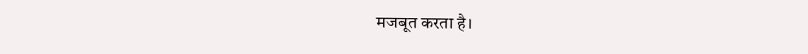मजबूत करता है।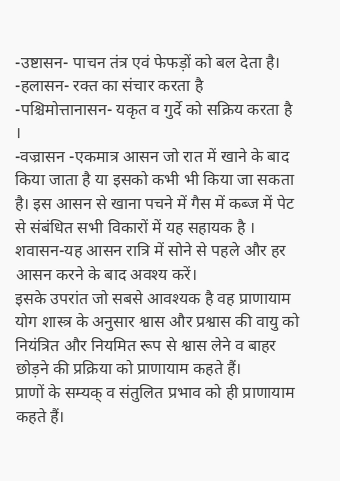-उष्टासन- पाचन तंत्र एवं फेफड़ों को बल देता है।
-हलासन- रक्त का संचार करता है -पश्चिमोत्तानासन- यकृत व गुर्दे को सक्रिय करता है ।
-वज्रासन -एकमात्र आसन जो रात में खाने के बाद किया जाता है या इसको कभी भी किया जा सकता है। इस आसन से खाना पचने में गैस में कब्ज में पेट से संबंधित सभी विकारों में यह सहायक है ।
शवासन-यह आसन रात्रि में सोने से पहले और हर आसन करने के बाद अवश्य करें।
इसके उपरांत जो सबसे आवश्यक है वह प्राणायाम
योग शास्त्र के अनुसार श्वास और प्रश्वास की वायु को नियंत्रित और नियमित रूप से श्वास लेने व बाहर छोड़ने की प्रक्रिया को प्राणायाम कहते हैं।
प्राणों के सम्यक् व संतुलित प्रभाव को ही प्राणायाम कहते हैं।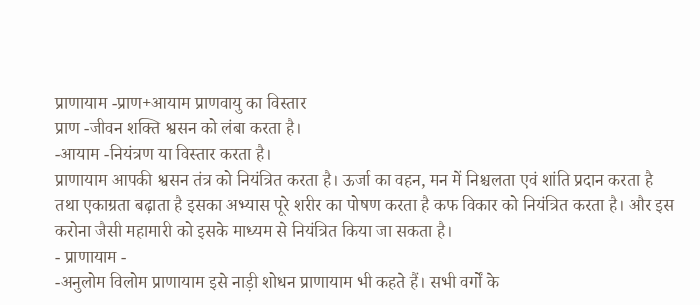प्राणायाम -प्राण+आयाम प्राणवायु का विस्तार
प्राण -जीवन शक्ति श्वसन को लंबा करता है।
-आयाम -नियंत्रण या विस्तार करता है।
प्राणायाम आपकी श्वसन तंत्र को नियंत्रित करता है। ऊर्जा का वहन, मन में निश्चलता एवं शांति प्रदान करता है तथा एकाग्रता बढ़ाता है इसका अभ्यास पूरे शरीर का पोषण करता है कफ विकार को नियंत्रित करता है। और इस करोना जैसी महामारी को इसके माध्यम से नियंत्रित किया जा सकता है।
- प्राणायाम -
-अनुलोम विलोम प्राणायाम इसे नाड़ी शोधन प्राणायाम भी कहते हैं। सभी वर्गों के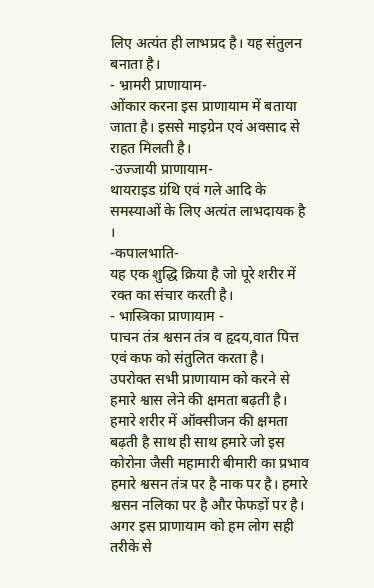लिए अत्यंत ही लाभप्रद है। यह संतुलन बनाता है।
- भ्रामरी प्राणायाम-
ओंकार करना इस प्राणायाम में बताया जाता है। इससे माइग्रेन एवं अवसाद से राहत मिलती है।
-उज्जायी प्राणायाम-
थायराइड ग्रंथि एवं गले आदि के समस्याओं के लिए अत्यंत लाभदायक है ।
-कपालभाति-
यह एक शुद्धि क्रिया है जो पूरे शरीर में रक्त का संचार करती है।
- भास्त्रिका प्राणायाम -
पाचन तंत्र श्वसन तंत्र व हृदय,वात पित्त एवं कफ को संतुलित करता है।
उपरोक्त सभी प्राणायाम को करने से हमारे श्वास लेने की क्षमता बढ़ती है। हमारे शरीर में ऑक्सीजन की क्षमता बढ़ती है साथ ही साथ हमारे जो इस कोरोना जैसी महामारी बीमारी का प्रभाव हमारे श्वसन तंत्र पर है नाक पर है। हमारे श्वसन नलिका पर है और फेफड़ों पर है। अगर इस प्राणायाम को हम लोग सही तरीके से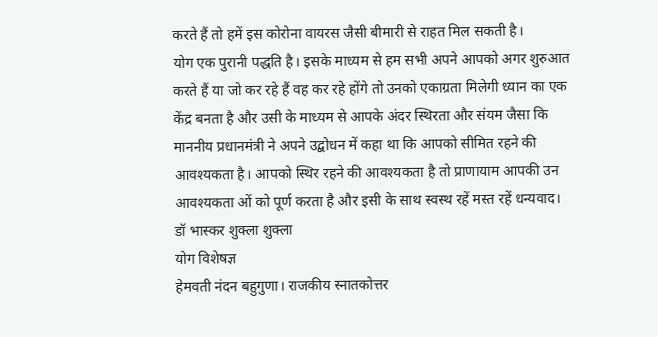करते हैं तो हमें इस कोरोना वायरस जैसी बीमारी से राहत मिल सकती है।
योग एक पुरानी पद्धति है। इसके माध्यम से हम सभी अपने आपको अगर शुरुआत करते हैं या जो कर रहे हैं वह कर रहे होंगे तो उनको एकाग्रता मिलेगी ध्यान का एक केंद्र बनता है और उसी के माध्यम से आपके अंदर स्थिरता और संयम जैसा कि माननीय प्रधानमंत्री ने अपने उद्बोधन में कहा था कि आपको सीमित रहने की आवश्यकता है। आपको स्थिर रहने की आवश्यकता है तो प्राणायाम आपकी उन आवश्यकता ओं को पूर्ण करता है और इसी के साथ स्वस्थ रहें मस्त रहें धन्यवाद।
डॉ भास्कर शुक्ला शुक्ला
योग विशेषज्ञ
हेमवती नंदन बहुगुणा। राजकीय स्नातकोत्तर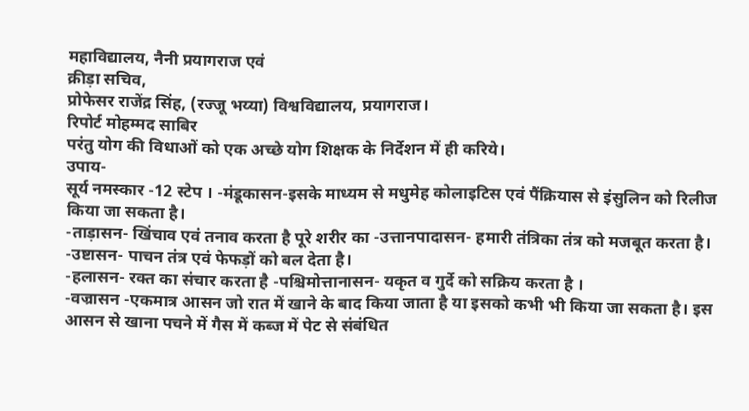महाविद्यालय, नैनी प्रयागराज एवं
क्रीड़ा सचिव,
प्रोफेसर राजेंद्र सिंह, (रज्जू भय्या) विश्वविद्यालय, प्रयागराज।
रिपोर्ट मोहम्मद साबिर
परंतु योग की विधाओं को एक अच्छे योग शिक्षक के निर्देशन में ही करिये।
उपाय-
सूर्य नमस्कार -12 स्टेप । -मंडूकासन-इसके माध्यम से मधुमेह कोलाइटिस एवं पैंक्रियास से इंसुलिन को रिलीज किया जा सकता है।
-ताड़ासन- खिंचाव एवं तनाव करता है पूरे शरीर का -उत्तानपादासन- हमारी तंत्रिका तंत्र को मजबूत करता है।
-उष्टासन- पाचन तंत्र एवं फेफड़ों को बल देता है।
-हलासन- रक्त का संचार करता है -पश्चिमोत्तानासन- यकृत व गुर्दे को सक्रिय करता है ।
-वज्रासन -एकमात्र आसन जो रात में खाने के बाद किया जाता है या इसको कभी भी किया जा सकता है। इस आसन से खाना पचने में गैस में कब्ज में पेट से संबंधित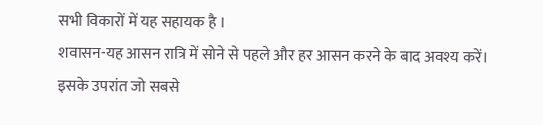सभी विकारों में यह सहायक है ।
शवासन-यह आसन रात्रि में सोने से पहले और हर आसन करने के बाद अवश्य करें।
इसके उपरांत जो सबसे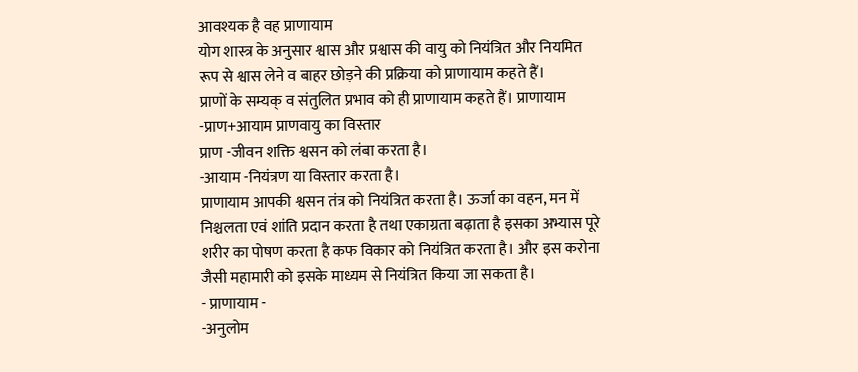आवश्यक है वह प्राणायाम
योग शास्त्र के अनुसार श्वास और प्रश्वास की वायु को नियंत्रित और नियमित रूप से श्वास लेने व बाहर छोड़ने की प्रक्रिया को प्राणायाम कहते हैं।
प्राणों के सम्यक् व संतुलित प्रभाव को ही प्राणायाम कहते हैं। प्राणायाम -प्राण+आयाम प्राणवायु का विस्तार
प्राण -जीवन शक्ति श्वसन को लंबा करता है।
-आयाम -नियंत्रण या विस्तार करता है।
प्राणायाम आपकी श्वसन तंत्र को नियंत्रित करता है। ऊर्जा का वहन, मन में निश्चलता एवं शांति प्रदान करता है तथा एकाग्रता बढ़ाता है इसका अभ्यास पूरे शरीर का पोषण करता है कफ विकार को नियंत्रित करता है। और इस करोना जैसी महामारी को इसके माध्यम से नियंत्रित किया जा सकता है।
- प्राणायाम -
-अनुलोम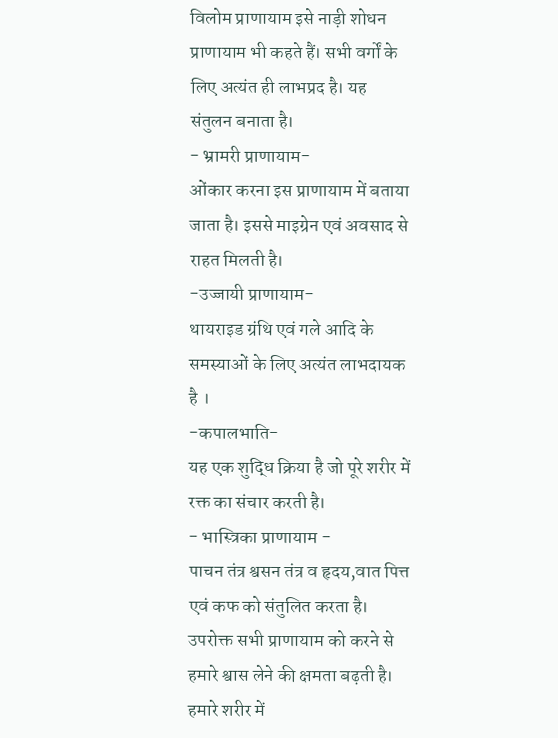विलोम प्राणायाम इसे नाड़ी शोधन प्राणायाम भी कहते हैं। सभी वर्गों के लिए अत्यंत ही लाभप्रद है। यह संतुलन बनाता है।
- भ्रामरी प्राणायाम-
ओंकार करना इस प्राणायाम में बताया जाता है। इससे माइग्रेन एवं अवसाद से राहत मिलती है।
-उज्जायी प्राणायाम-
थायराइड ग्रंथि एवं गले आदि के समस्याओं के लिए अत्यंत लाभदायक है ।
-कपालभाति-
यह एक शुद्धि क्रिया है जो पूरे शरीर में रक्त का संचार करती है।
- भास्त्रिका प्राणायाम -
पाचन तंत्र श्वसन तंत्र व हृदय,वात पित्त एवं कफ को संतुलित करता है।
उपरोक्त सभी प्राणायाम को करने से हमारे श्वास लेने की क्षमता बढ़ती है। हमारे शरीर में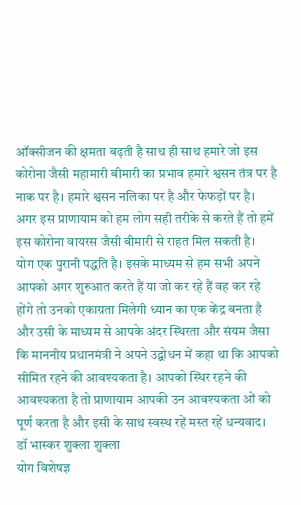ऑक्सीजन की क्षमता बढ़ती है साथ ही साथ हमारे जो इस कोरोना जैसी महामारी बीमारी का प्रभाव हमारे श्वसन तंत्र पर है नाक पर है। हमारे श्वसन नलिका पर है और फेफड़ों पर है। अगर इस प्राणायाम को हम लोग सही तरीके से करते हैं तो हमें इस कोरोना वायरस जैसी बीमारी से राहत मिल सकती है।
योग एक पुरानी पद्धति है। इसके माध्यम से हम सभी अपने आपको अगर शुरुआत करते हैं या जो कर रहे हैं वह कर रहे होंगे तो उनको एकाग्रता मिलेगी ध्यान का एक केंद्र बनता है और उसी के माध्यम से आपके अंदर स्थिरता और संयम जैसा कि माननीय प्रधानमंत्री ने अपने उद्बोधन में कहा था कि आपको सीमित रहने की आवश्यकता है। आपको स्थिर रहने की आवश्यकता है तो प्राणायाम आपकी उन आवश्यकता ओं को पूर्ण करता है और इसी के साथ स्वस्थ रहें मस्त रहें धन्यवाद।
डॉ भास्कर शुक्ला शुक्ला
योग विशेषज्ञ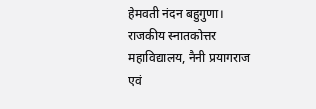हेमवती नंदन बहुगुणा। राजकीय स्नातकोत्तर महाविद्यालय, नैनी प्रयागराज एवं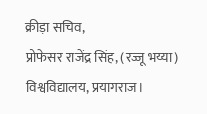क्रीड़ा सचिव,
प्रोफेसर राजेंद्र सिंह, (रज्जू भय्या) विश्वविद्यालय, प्रयागराज।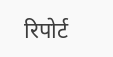रिपोर्ट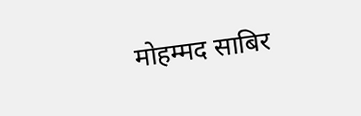मोहम्मद साबिर